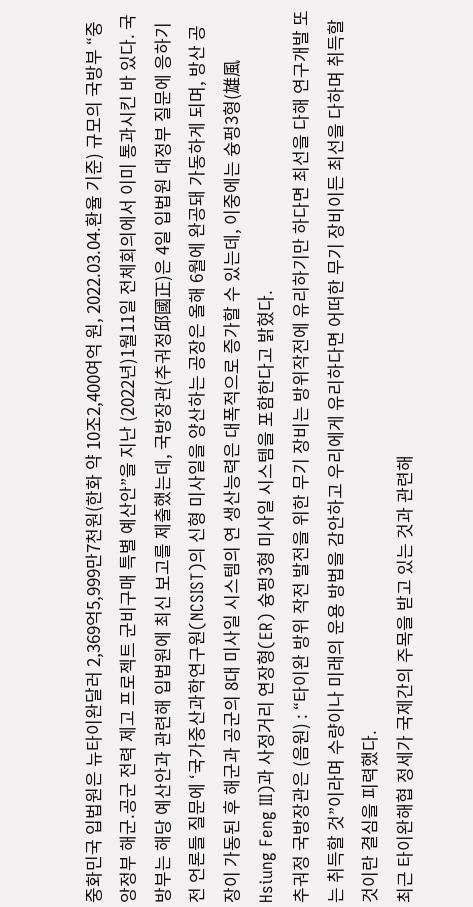중화민국 입법원은 뉴타이완달러 2,369억5,999만7천원(한화 약 10조2,400여억 원, 2022.03.04.환율 기준) 규모의 국방부 “중앙정부 해군.공군 전력 제고 프로젝트 군비구매 특별 예산안”을 지난 (2022년)1월11일 전체회의에서 이미 통과시킨 바 있다. 국방부는 해당 예산안과 관련해 입법원에 최신 보고를 제출했는데, 국방장관(추궈정邱國正)은 4일 입법원 대정부 질문에 응하기 전 언론들 질문에 ‘국가중산과학연구원(NCSIST)의 신형 미사일을 양산하는 공장은 올해 6월에 완공돼 가동하게 되며, 방산 공장이 가동된 후 해군과 공군의 8대 미사일 시스템의 연 생산능력은 대폭적으로 증가할 수 있는데, 이중에는 슝펑3형(雄風Hsiung Feng III)과 사정거리 연장형(ER) 슝펑3형 미사일 시스템을 포함한다고 밝혔다.
추궈정 국방장관은 (음원) : “타이완 방위 작전 발전을 위한 무기 장비는 방위작전에 유리하기만 하다면 최선을 다해 연구개발 또는 취득할 것”이라며 수량이나 미래의 운용 방법을 감안하고 우리에게 유리하다면 어떠한 무기 장비이든 최선을 다하며 취득할 것이란 결심을 피력했다.
최근 타이완해협 정세가 국제간의 주목을 받고 있는 것과 관련해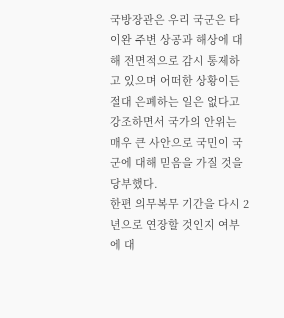국방장관은 우리 국군은 타이완 주변 상공과 해상에 대해 전면적으로 감시 통제하고 있으며 어떠한 상황이든 절대 은폐하는 일은 없다고 강조하면서 국가의 안위는 매우 큰 사안으로 국민이 국군에 대해 믿음을 가질 것을 당부했다.
한편 의무복무 기간을 다시 2년으로 연장할 것인지 여부에 대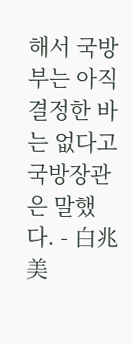해서 국방부는 아직 결정한 바는 없다고 국방장관은 말했다. - 白兆美